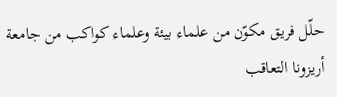حلّل فريق مكوّن من علماء بيئة وعلماء كواكب من جامعة أريزونا التعاقب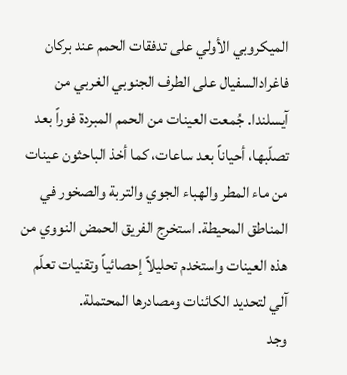الميكروبي الأولي على تدفقات الحمم عند بركان فاغرادالسفيال على الطرف الجنوبي الغربي من آيسلندا. جُمعت العينات من الحمم المبردة فوراً بعد تصلّبها، أحياناً بعد ساعات، كما أخذ الباحثون عينات من ماء المطر والهباء الجوي والتربة والصخور في المناطق المحيطة. استخرج الفريق الحمض النووي من هذه العينات واستخدم تحليلاً إحصائياً وتقنيات تعلّم آلي لتحديد الكائنات ومصادرها المحتملة.
وجد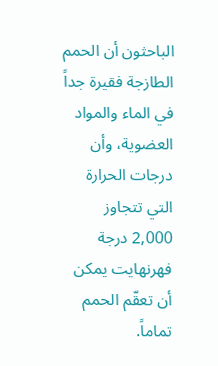الباحثون أن الحمم الطازجة فقيرة جداً في الماء والمواد العضوية، وأن درجات الحرارة التي تتجاوز 2,000 درجة فهرنهايت يمكن أن تعقّم الحمم تماماً.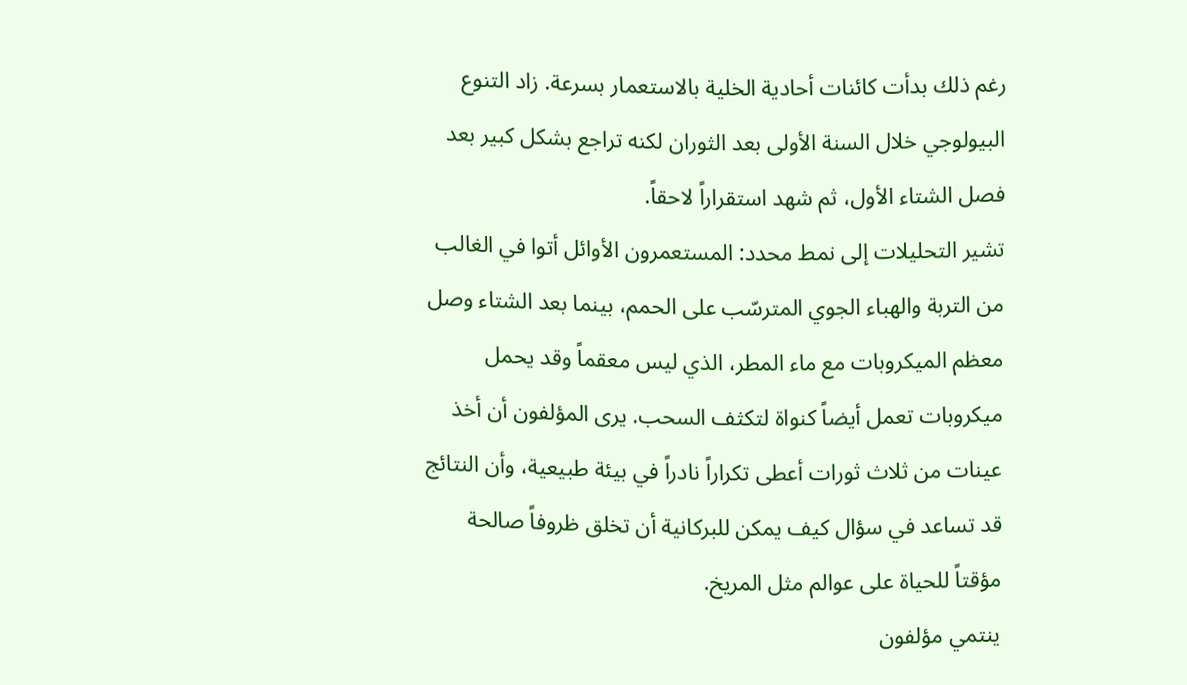رغم ذلك بدأت كائنات أحادية الخلية بالاستعمار بسرعة. زاد التنوع البيولوجي خلال السنة الأولى بعد الثوران لكنه تراجع بشكل كبير بعد فصل الشتاء الأول، ثم شهد استقراراً لاحقاً.
تشير التحليلات إلى نمط محدد: المستعمرون الأوائل أتوا في الغالب من التربة والهباء الجوي المترسّب على الحمم، بينما بعد الشتاء وصل معظم الميكروبات مع ماء المطر، الذي ليس معقماً وقد يحمل ميكروبات تعمل أيضاً كنواة لتكثف السحب. يرى المؤلفون أن أخذ عينات من ثلاث ثورات أعطى تكراراً نادراً في بيئة طبيعية، وأن النتائج قد تساعد في سؤال كيف يمكن للبركانية أن تخلق ظروفاً صالحة مؤقتاً للحياة على عوالم مثل المريخ.
ينتمي مؤلفون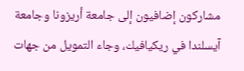مشاركون إضافيون إلى جامعة أريزونا وجامعة آيسلندا في ريكيافيك، وجاء التمويل من جهات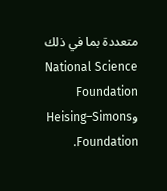متعددة بما في ذلك National Science Foundation وHeising–Simons Foundation.